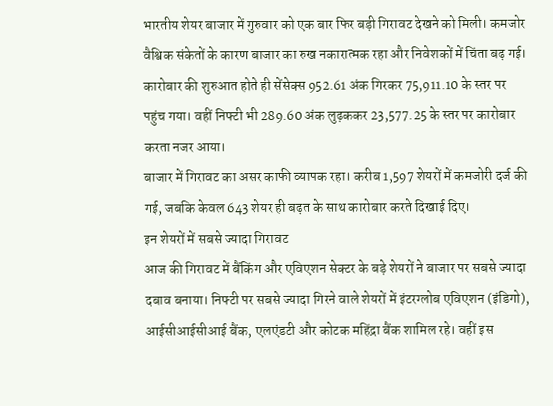भारतीय शेयर बाजार में गुरुवार को एक बार फिर बड़ी गिरावट देखने को मिली। कमजोर वैश्विक संकेतों के कारण बाजार का रुख नकारात्मक रहा और निवेशकों में चिंता बढ़ गई। कारोबार की शुरुआत होते ही सेंसेक्स 952.61 अंक गिरकर 75,911.10 के स्तर पर पहुंच गया। वहीं निफ्टी भी 289.60 अंक लुढ़ककर 23,577.25 के स्तर पर कारोबार करता नजर आया।
बाजार में गिरावट का असर काफी व्यापक रहा। करीब 1,597 शेयरों में कमजोरी दर्ज की गई, जबकि केवल 643 शेयर ही बढ़त के साथ कारोबार करते दिखाई दिए।
इन शेयरों में सबसे ज्यादा गिरावट
आज की गिरावट में बैंकिंग और एविएशन सेक्टर के बड़े शेयरों ने बाजार पर सबसे ज्यादा दबाव बनाया। निफ्टी पर सबसे ज्यादा गिरने वाले शेयरों में इंटरग्लोब एविएशन (इंडिगो), आईसीआईसीआई बैंक, एलएंडटी और कोटक महिंद्रा बैंक शामिल रहे। वहीं इस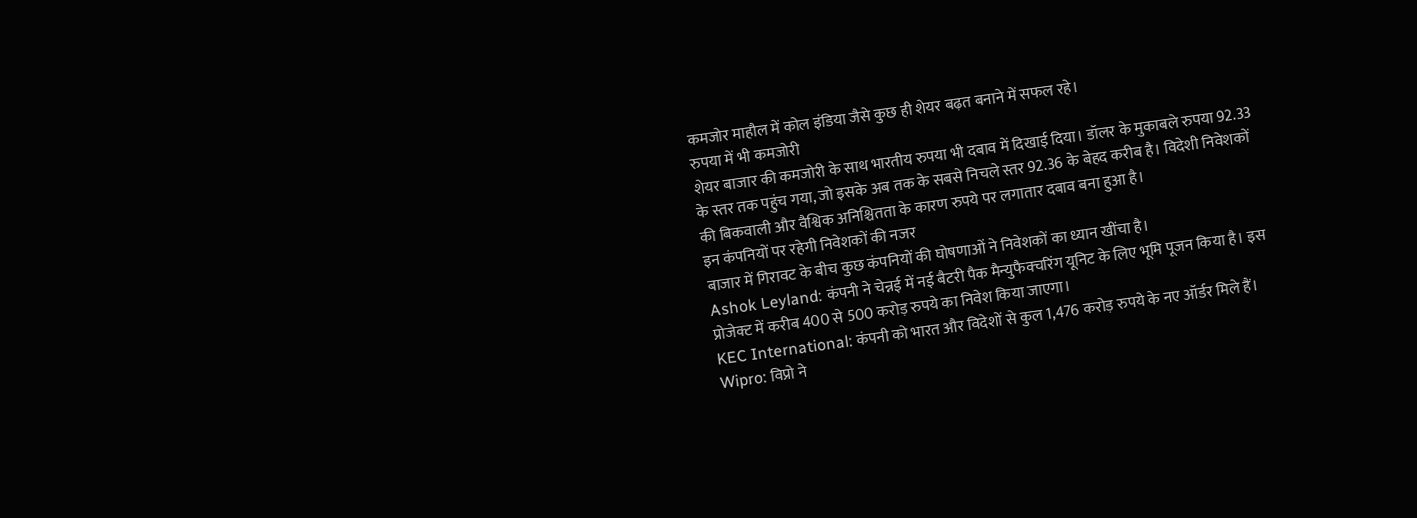कमजोर माहौल में कोल इंडिया जैसे कुछ ही शेयर बढ़त बनाने में सफल रहे।
रुपया में भी कमजोरी
शेयर बाजार की कमजोरी के साथ भारतीय रुपया भी दबाव में दिखाई दिया। डॉलर के मुकाबले रुपया 92.33 के स्तर तक पहुंच गया, जो इसके अब तक के सबसे निचले स्तर 92.36 के बेहद करीब है। विदेशी निवेशकों की बिकवाली और वैश्विक अनिश्चितता के कारण रुपये पर लगातार दबाव बना हुआ है।
इन कंपनियों पर रहेगी निवेशकों की नजर
बाजार में गिरावट के बीच कुछ कंपनियों की घोषणाओं ने निवेशकों का ध्यान खींचा है।
Ashok Leyland: कंपनी ने चेन्नई में नई बैटरी पैक मैन्युफैक्चरिंग यूनिट के लिए भूमि पूजन किया है। इस प्रोजेक्ट में करीब 400 से 500 करोड़ रुपये का निवेश किया जाएगा।
KEC International: कंपनी को भारत और विदेशों से कुल 1,476 करोड़ रुपये के नए ऑर्डर मिले हैं।
Wipro: विप्रो ने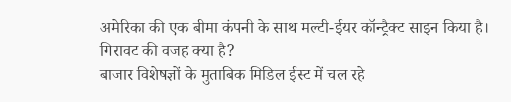अमेरिका की एक बीमा कंपनी के साथ मल्टी-ईयर कॉन्ट्रैक्ट साइन किया है।
गिरावट की वजह क्या है?
बाजार विशेषज्ञों के मुताबिक मिडिल ईस्ट में चल रहे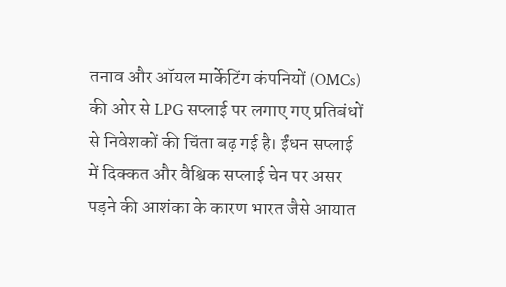तनाव और ऑयल मार्केटिंग कंपनियों (OMCs) की ओर से LPG सप्लाई पर लगाए गए प्रतिबंधों से निवेशकों की चिंता बढ़ गई है। ईंधन सप्लाई में दिक्कत और वैश्विक सप्लाई चेन पर असर पड़ने की आशंका के कारण भारत जैसे आयात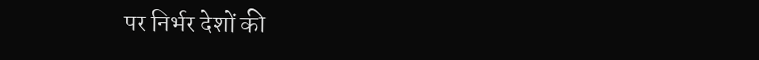पर निर्भर देशों की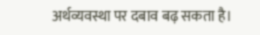अर्थव्यवस्था पर दबाव बढ़ सकता है।